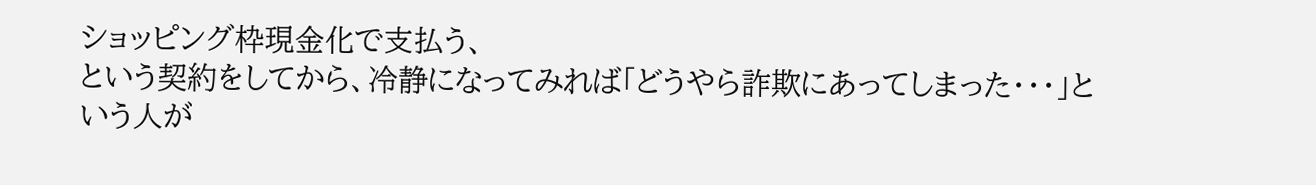ショッピング枠現金化で支払う、
という契約をしてから、冷静になってみれば「どうやら詐欺にあってしまった・・・」という人が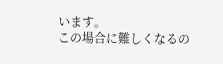います。
この場合に難しくなるの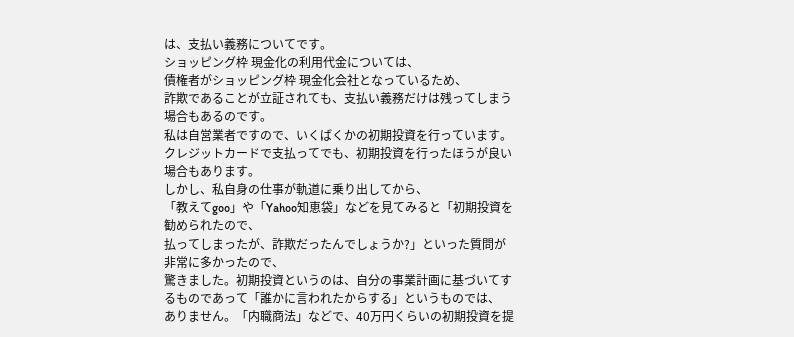は、支払い義務についてです。
ショッピング枠 現金化の利用代金については、
債権者がショッピング枠 現金化会社となっているため、
詐欺であることが立証されても、支払い義務だけは残ってしまう場合もあるのです。
私は自営業者ですので、いくばくかの初期投資を行っています。
クレジットカードで支払ってでも、初期投資を行ったほうが良い場合もあります。
しかし、私自身の仕事が軌道に乗り出してから、
「教えてgoo」や「Yahoo知恵袋」などを見てみると「初期投資を勧められたので、
払ってしまったが、詐欺だったんでしょうか?」といった質問が非常に多かったので、
驚きました。初期投資というのは、自分の事業計画に基づいてするものであって「誰かに言われたからする」というものでは、
ありません。「内職商法」などで、40万円くらいの初期投資を提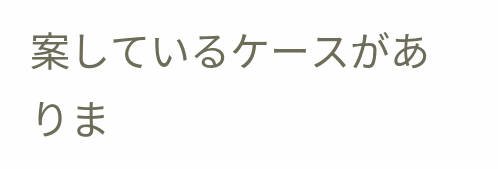案しているケースがありま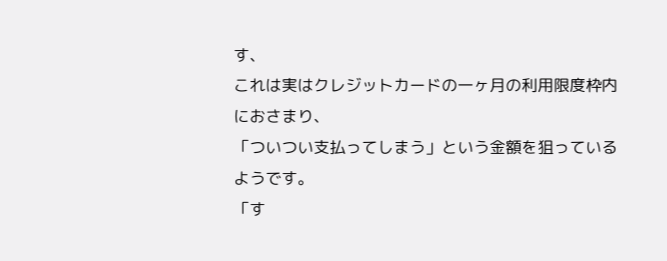す、
これは実はクレジットカードの一ヶ月の利用限度枠内におさまり、
「ついつい支払ってしまう」という金額を狙っているようです。
「す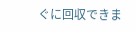ぐに回収できま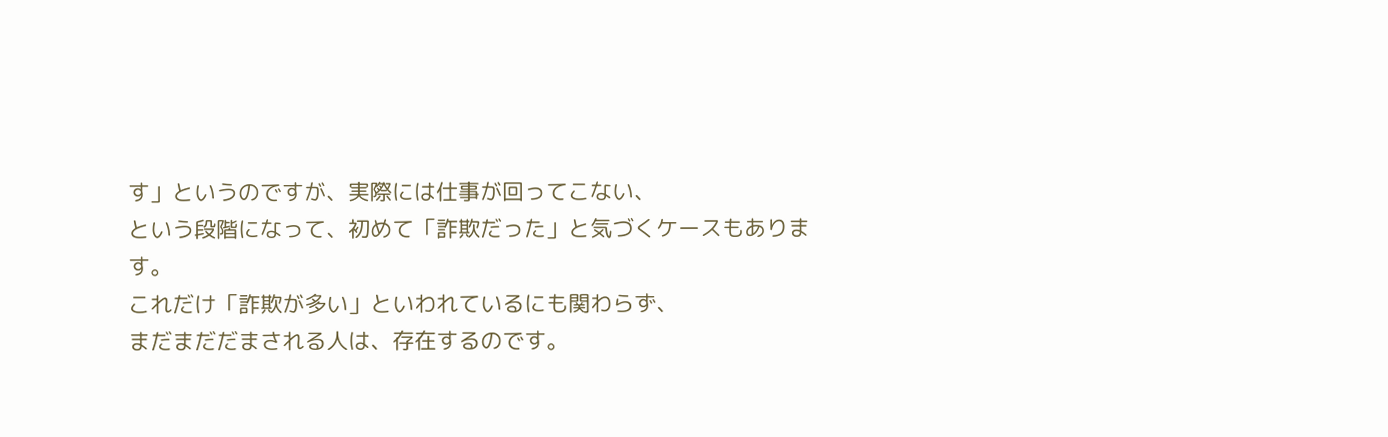す」というのですが、実際には仕事が回ってこない、
という段階になって、初めて「詐欺だった」と気づくケースもあります。
これだけ「詐欺が多い」といわれているにも関わらず、
まだまだだまされる人は、存在するのです。